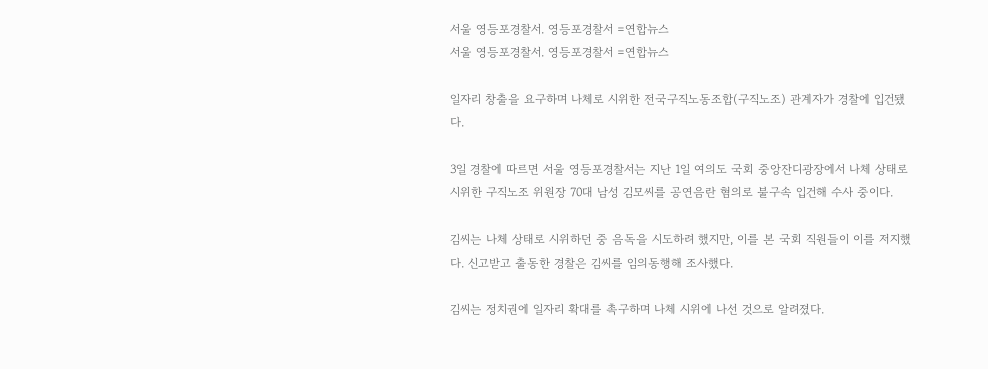서울 영등포경찰서. 영등포경찰서 =연합뉴스
서울 영등포경찰서. 영등포경찰서 =연합뉴스

일자리 창출을 요구하며 나체로 시위한 전국구직노동조합(구직노조) 관계자가 경찰에 입건됐다.

3일 경찰에 따르면 서울 영등포경찰서는 지난 1일 여의도 국회 중앙잔디광장에서 나체 상태로 시위한 구직노조 위원장 70대 남성 김모씨를 공연음란 혐의로 불구속 입건해 수사 중이다.

김씨는 나체 상태로 시위하던 중 음독을 시도하려 했지만, 이를 본 국회 직원들이 이를 저지했다. 신고받고 출동한 경찰은 김씨를 임의동행해 조사했다.

김씨는 정치권에 일자리 확대를 촉구하며 나체 시위에 나선 것으로 알려졌다.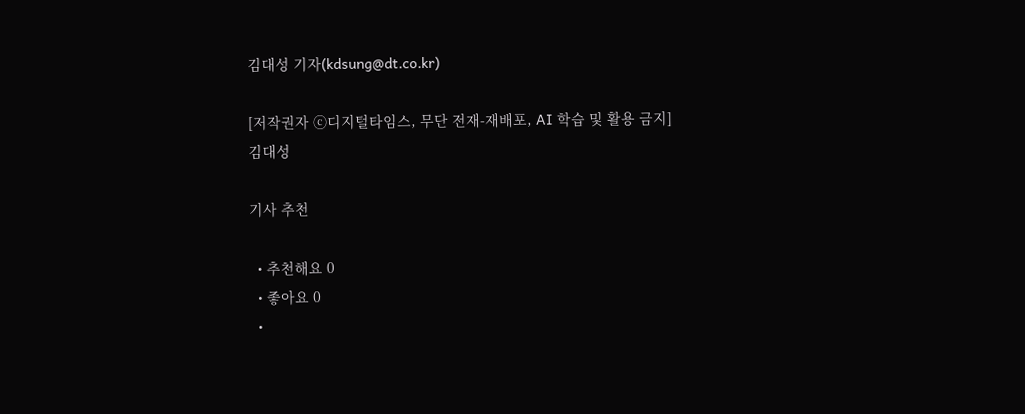김대성 기자(kdsung@dt.co.kr)

[저작권자 ⓒ디지털타임스, 무단 전재-재배포, AI 학습 및 활용 금지]
김대성

기사 추천

  • 추천해요 0
  • 좋아요 0
  •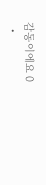감동이에요 0
  •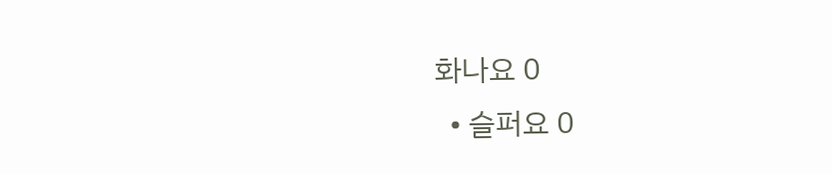화나요 0
  • 슬퍼요 0